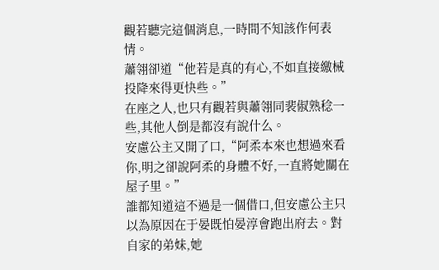觀若聽完這個消息,一時間不知該作何表情。
蕭翎卻道“他若是真的有心,不如直接繳械投降來得更快些。”
在座之人,也只有觀若與蕭翎同裴俶熟稔一些,其他人倒是都沒有說什么。
安慮公主又開了口,“阿柔本來也想過來看你,明之卻說阿柔的身體不好,一直將她關在屋子里。”
誰都知道這不過是一個借口,但安慮公主只以為原因在于晏既怕晏淳會跑出府去。對自家的弟妹,她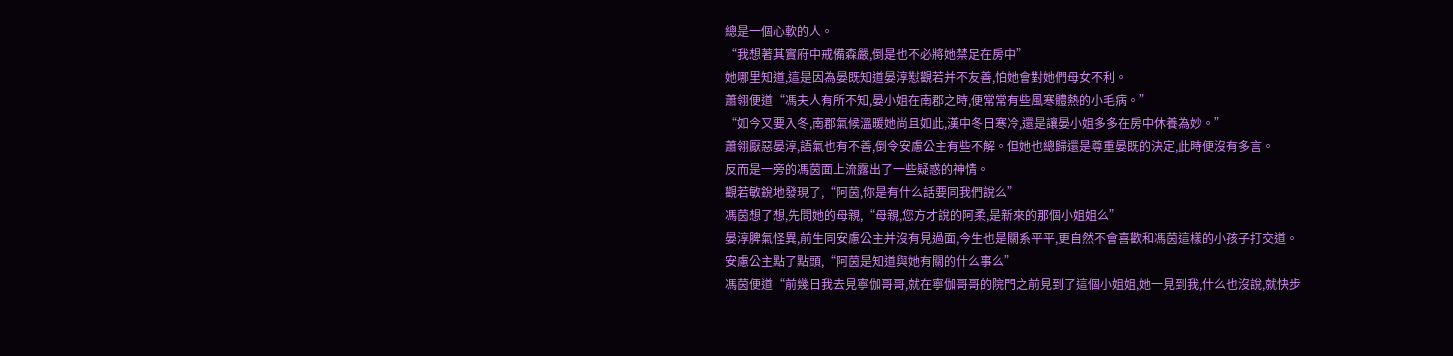總是一個心軟的人。
“我想著其實府中戒備森嚴,倒是也不必將她禁足在房中”
她哪里知道,這是因為晏既知道晏淳懟觀若并不友善,怕她會對她們母女不利。
蕭翎便道“馮夫人有所不知,晏小姐在南郡之時,便常常有些風寒體熱的小毛病。”
“如今又要入冬,南郡氣候溫暖她尚且如此,漢中冬日寒冷,還是讓晏小姐多多在房中休養為妙。”
蕭翎厭惡晏淳,語氣也有不善,倒令安慮公主有些不解。但她也總歸還是尊重晏既的決定,此時便沒有多言。
反而是一旁的馮茵面上流露出了一些疑惑的神情。
觀若敏銳地發現了,“阿茵,你是有什么話要同我們說么”
馮茵想了想,先問她的母親,“母親,您方才說的阿柔,是新來的那個小姐姐么”
晏淳脾氣怪異,前生同安慮公主并沒有見過面,今生也是關系平平,更自然不會喜歡和馮茵這樣的小孩子打交道。
安慮公主點了點頭,“阿茵是知道與她有關的什么事么”
馮茵便道“前幾日我去見寧伽哥哥,就在寧伽哥哥的院門之前見到了這個小姐姐,她一見到我,什么也沒說,就快步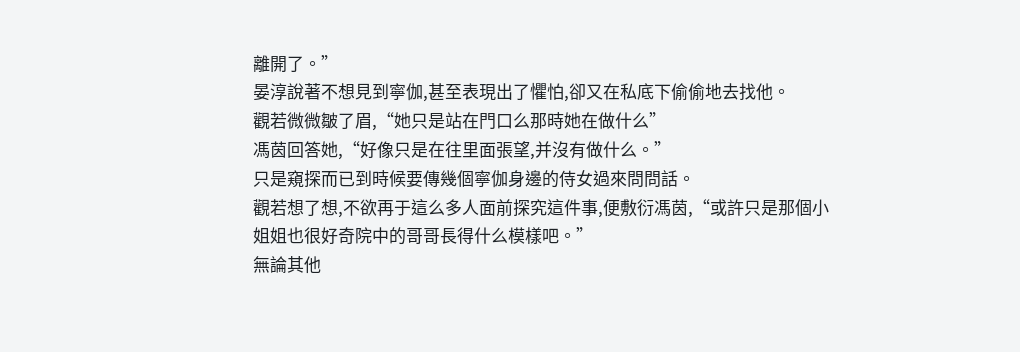離開了。”
晏淳說著不想見到寧伽,甚至表現出了懼怕,卻又在私底下偷偷地去找他。
觀若微微皺了眉,“她只是站在門口么那時她在做什么”
馮茵回答她,“好像只是在往里面張望,并沒有做什么。”
只是窺探而已到時候要傳幾個寧伽身邊的侍女過來問問話。
觀若想了想,不欲再于這么多人面前探究這件事,便敷衍馮茵,“或許只是那個小姐姐也很好奇院中的哥哥長得什么模樣吧。”
無論其他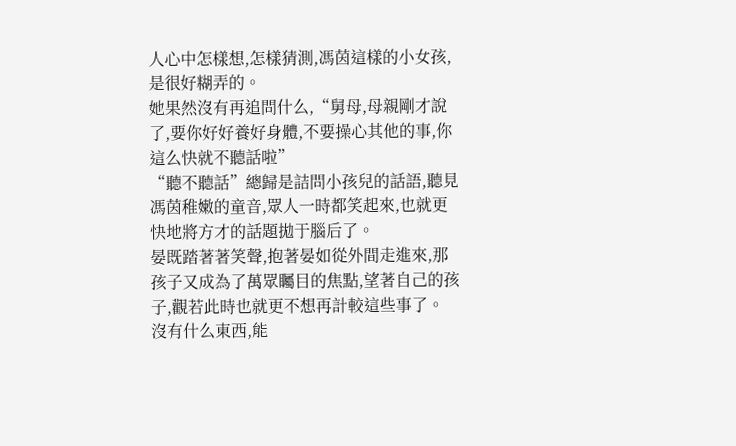人心中怎樣想,怎樣猜測,馮茵這樣的小女孩,是很好糊弄的。
她果然沒有再追問什么,“舅母,母親剛才說了,要你好好養好身體,不要操心其他的事,你這么快就不聽話啦”
“聽不聽話”總歸是詰問小孩兒的話語,聽見馮茵稚嫩的童音,眾人一時都笑起來,也就更快地將方才的話題拋于腦后了。
晏既踏著著笑聲,抱著晏如從外間走進來,那孩子又成為了萬眾矚目的焦點,望著自己的孩子,觀若此時也就更不想再計較這些事了。
沒有什么東西,能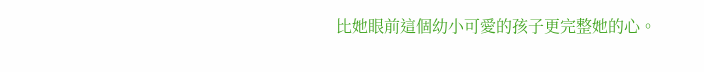比她眼前這個幼小可愛的孩子更完整她的心。